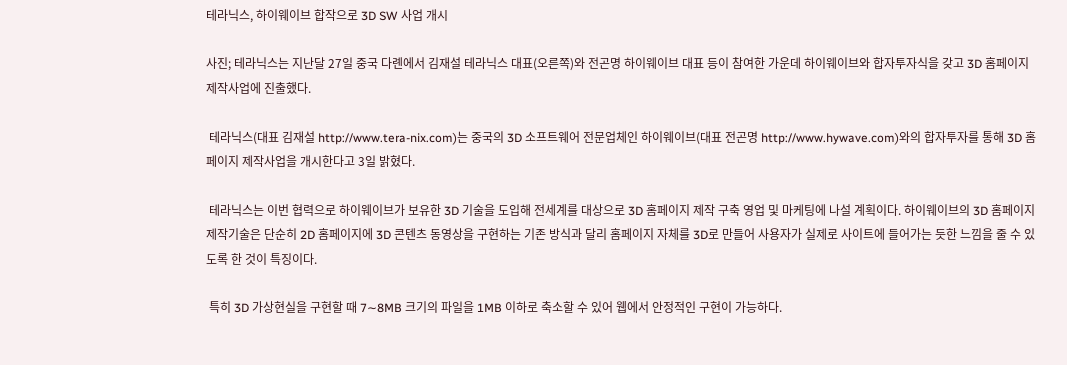테라닉스, 하이웨이브 합작으로 3D SW 사업 개시

사진; 테라닉스는 지난달 27일 중국 다롄에서 김재설 테라닉스 대표(오른쪽)와 전곤명 하이웨이브 대표 등이 참여한 가운데 하이웨이브와 합자투자식을 갖고 3D 홈페이지 제작사업에 진출했다.

 테라닉스(대표 김재설 http://www.tera-nix.com)는 중국의 3D 소프트웨어 전문업체인 하이웨이브(대표 전곤명 http://www.hywave.com)와의 합자투자를 통해 3D 홈페이지 제작사업을 개시한다고 3일 밝혔다.

 테라닉스는 이번 협력으로 하이웨이브가 보유한 3D 기술을 도입해 전세계를 대상으로 3D 홈페이지 제작 구축 영업 및 마케팅에 나설 계획이다. 하이웨이브의 3D 홈페이지 제작기술은 단순히 2D 홈페이지에 3D 콘텐츠 동영상을 구현하는 기존 방식과 달리 홈페이지 자체를 3D로 만들어 사용자가 실제로 사이트에 들어가는 듯한 느낌을 줄 수 있도록 한 것이 특징이다.

 특히 3D 가상현실을 구현할 때 7∼8MB 크기의 파일을 1MB 이하로 축소할 수 있어 웹에서 안정적인 구현이 가능하다.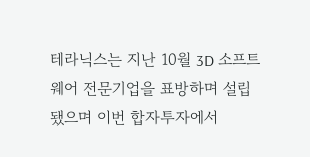테라닉스는 지난 10월 3D 소프트웨어 전문기업을 표방하며 설립됐으며 이번 합자투자에서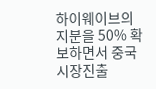하이웨이브의 지분을 50% 확보하면서 중국 시장진출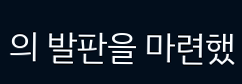의 발판을 마련했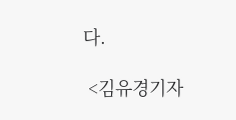다.

 <김유경기자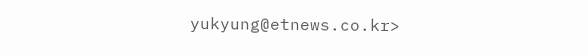yukyung@etnews.co.kr>